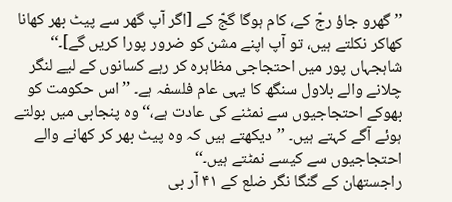’’گھرو جاؤ رجّ کے، کام ہوگا گجّ کے [اگر آپ گھر سے پیٹ بھر کھانا کھاکر نکلتے ہیں، تو آپ اپنے مشن کو ضرور پورا کریں گے]۔‘‘
شاہجہاں پور میں احتجاجی مظاہرہ کر رہے کسانوں کے لیے لنگر چلانے والے بلاول سنگھ کا یہی عام فلسفہ ہے۔ ’’اس حکومت کو بھوکے احتجاجیوں سے نمٹنے کی عادت ہے،‘‘ وہ پنجابی میں بولتے ہوئے آگے کہتے ہیں۔ ’’دیکھتے ہیں کہ وہ پیٹ بھر کر کھانے والے احتجاجیوں سے کیسے نمٹتے ہیں۔‘‘
راجستھان کے گنگا نگر ضلع کے ۴۱ آر بی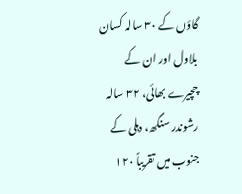گاؤں کے ۳۰ سالہ کسان بلاول اور ان کے چچیرے بھائی، ۳۲ سالہ رشوندر سنگھ، دہلی کے جنوب میں تقریباً ۱۲۰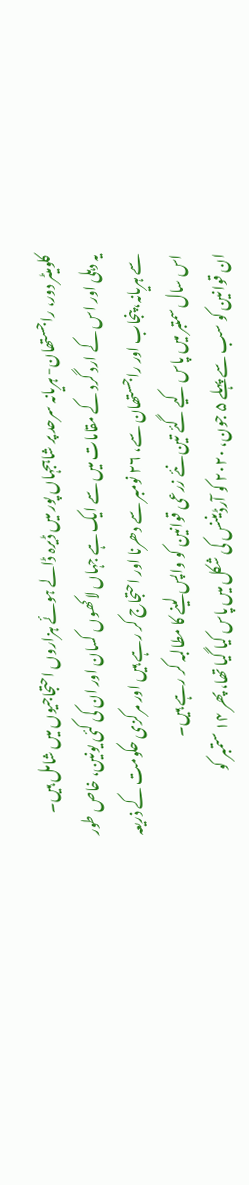کلومیٹر دور، راجستھان- ہریانہ سرحد پر شاہجہاں پور میں ڈیرہ ڈالے ہوئے ہزاروں احتجاجیوں میں شامل ہیں۔
یہ دہلی اور اس کے ارد گرد کے مقامات میں سے ایک ہے جہاں لاکھوں کسان اور ان کی کئی یونین، خاص طور سے ہریانہ، پنجاب اور راجستھان سے، ۲۶ نومبر سے دھرنا اور احتجاج کر رہے ہیں اور مرکزی حکومت کے ذریعہ اس سال سمتبر میں پاس کیے گئے تین نئے زرعی قوانین کو واپس لینے کا مطالبہ کر رہے ہیں۔
ان قوانین کو سب سے پہلے ۵ جون، ۲۰۲۰ کو آرڈیننس کی شکل میں پاس کیا گیا تھا، پھر ۱۴ ستمبر کو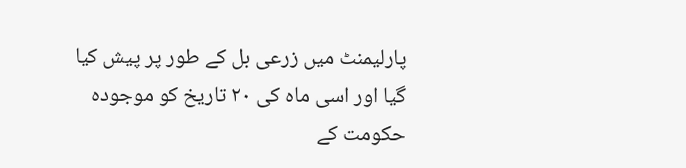پارلیمنٹ میں زرعی بل کے طور پر پیش کیا گیا اور اسی ماہ کی ۲۰ تاریخ کو موجودہ حکومت کے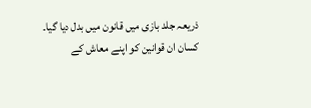ذریعہ جلد بازی میں قانون میں بدل دیا گیا۔ کسان ان قوانین کو اپنے معاش کے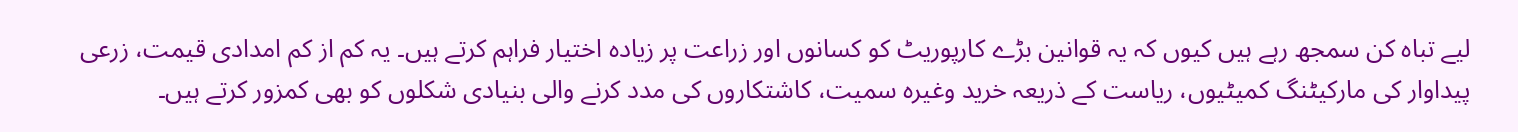لیے تباہ کن سمجھ رہے ہیں کیوں کہ یہ قوانین بڑے کارپوریٹ کو کسانوں اور زراعت پر زیادہ اختیار فراہم کرتے ہیں۔ یہ کم از کم امدادی قیمت، زرعی پیداوار کی مارکیٹنگ کمیٹیوں، ریاست کے ذریعہ خرید وغیرہ سمیت، کاشتکاروں کی مدد کرنے والی بنیادی شکلوں کو بھی کمزور کرتے ہیں۔